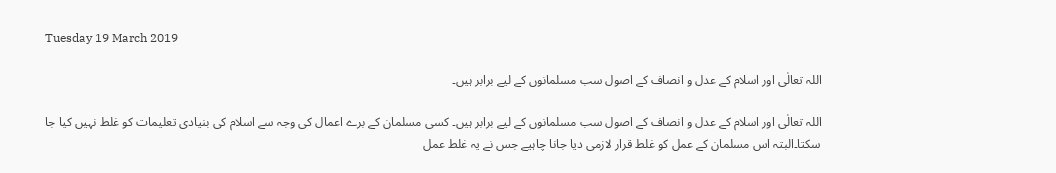Tuesday 19 March 2019

اللہ تعالٰی اور اسلام کے عدل و انصاف کے اصول سب مسلمانوں کے لیے برابر ہیں۔

اللہ تعالٰی اور اسلام کے عدل و انصاف کے اصول سب مسلمانوں کے لیے برابر ہیں۔ کسی مسلمان کے برے اعمال کی وجہ سے اسلام کی بنیادی تعلیمات کو غلط نہیں کیا جا سکتا۔البتہ اس مسلمان کے عمل کو غلط قرار لازمی دیا جانا چاہیے جس نے یہ غلط عمل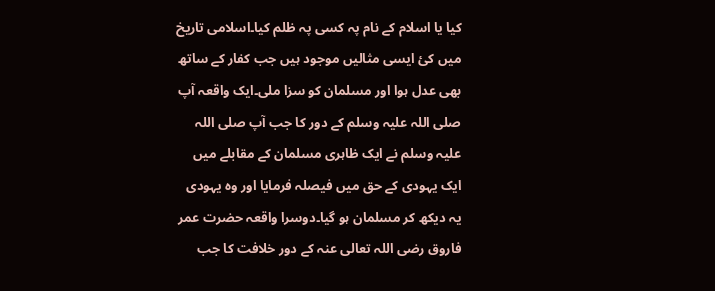کیا یا اسلام کے نام پہ کسی پہ ظلم کیا۔اسلامی تاریخ میں کئ ایسی مثالیں موجود ہیں جب کفار کے ساتھ بھی عدل ہوا اور مسلمان کو سزا ملی۔ایک واقعہ آپ صلی اللہ علیہ وسلم کے دور کا جب آپ صلی اللہ علیہ وسلم نے ایک ظاہری مسلمان کے مقابلے میں ایک یہودی کے حق میں فیصلہ فرمایا اور وہ یہودی یہ دیکھ کر مسلمان ہو گیا۔دوسرا واقعہ حضرت عمر فاروق رضی اللہ تعالی عنہ کے دور خلافت کا جب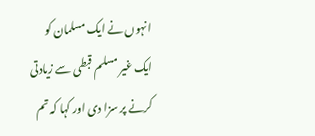انہوں نے ایک مسلمان کو ایک غیر مسلم قبطی سے زیادتی کرنے پر سزا دی اور کہا کہ تم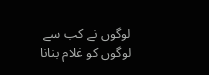لوگوں نے کب سے لوگوں کو غلام بنانا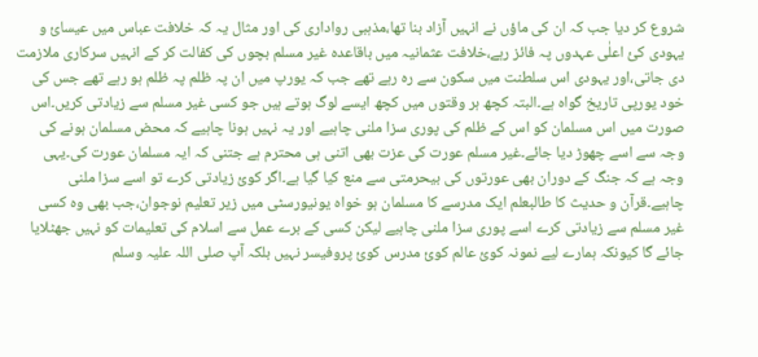شروع کر دیا جب کہ ان کی ماؤں نے انہیں آزاد بنا تھا،مذہبی رواداری کی اور مثال یہ کہ خلافت عباس میں عیسائ و یہودی کئ اعلٰی عہدوں پہ فائز رہے،خلافت عثمانیہ میں باقاعدہ غیر مسلم بچوں کی کفالت کر کے انہیں سرکاری ملازمت دی جاتی،اور یہودی اس سلطنت میں سکون سے رہ رہے تھے جب کہ یورپ میں ان پہ ظلم پہ ظلم ہو رہے تھے جس کی خود یورپی تاریخ گواہ ہے۔البتہ کچھ ہر وقتوں میں کچھ ایسے لوگ ہوتے ہیں جو کسی غیر مسلم سے زیادتی کریں۔اس صورت میں اس مسلمان کو اس کے ظلم کی پوری سزا ملنی چاہیے اور یہ نہیں ہونا چاہیے کہ محض مسلمان ہونے کی وجہ سے اسے چھوڑ دیا جائے۔غیر مسلم عورت کی عزت بھی اتنی ہی محترم ہے جتنی کہ ایہ مسلمان عورت کی۔یہی وجہ ہے کہ جنگ کے دوران بھی عورتوں کی بیحرمتی سے منع کیا گیا ہے۔اگر کوئ زیادتی کرے تو اسے سزا ملنی چاہیے۔قرآن و حدیث کا طالبعلم ایک مدرسے کا مسلمان ہو خواہ یونیورسٹی میں زیر تعلیم نوجوان،جب بھی وہ کسی غیر مسلم سے زیادتی کرے اسے پوری سزا ملنی چاہیے لیکن کسی کے برے عمل سے اسلام کی تعلیمات کو نہیں جھٹلایا جائے گا کیونکہ ہمارے لیے نمونہ کوئ عالم کوئ مدرس کوئ پروفیسر نہیں بلکہ آپ صلی اللہ علیہ وسلم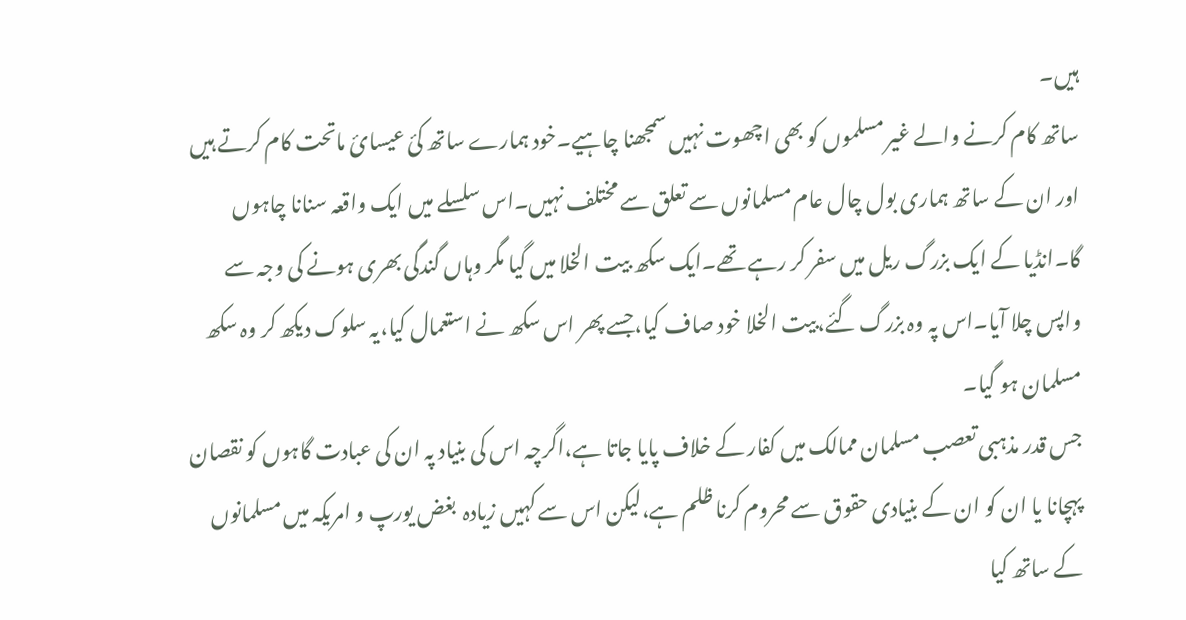ہیں۔
ساتھ کام کرنے والے غیر مسلموں کو بھی اچھوت نہیں سمجھنا چاہیے۔خود ہمارے ساتھ کئ عیسائ ماتحت کام کرتے ہیں اور ان کے ساتھ ہماری بول چال عام مسلمانوں سے تعلق سے مختلف نہیں۔اس سلسلے میں ایک واقعہ سنانا چاہوں گا۔انڈیا کے ایک بزرگ ریل میں سفر کر رہے تھے۔ایک سکھ بیت الخلا میں گیا مگر وہاں گندگی بھری ہونے کی وجہ سے واپس چلا آیا۔اس پہ وہ بزرگ گئے،بیت الخلا خود صاف کیا،جسے پھر اس سکھ نے استعمال کیا،یہ سلوک دیکھ کر وہ سکھ مسلمان ہو گیا۔
جس قدر مذہبی تعصب مسلمان ممالک میں کفار کے خلاف پایا جاتا ہے،اگرچہ اس کی بنیاد پہ ان کی عبادت گاہوں کو نقصان پہچانا یا ان کو ان کے بنیادی حقوق سے محروم کرنا ظلم ہے،لیکن اس سے کہیں زیادہ  بغض یورپ و امریکہ میں مسلمانوں کے ساتھ کیا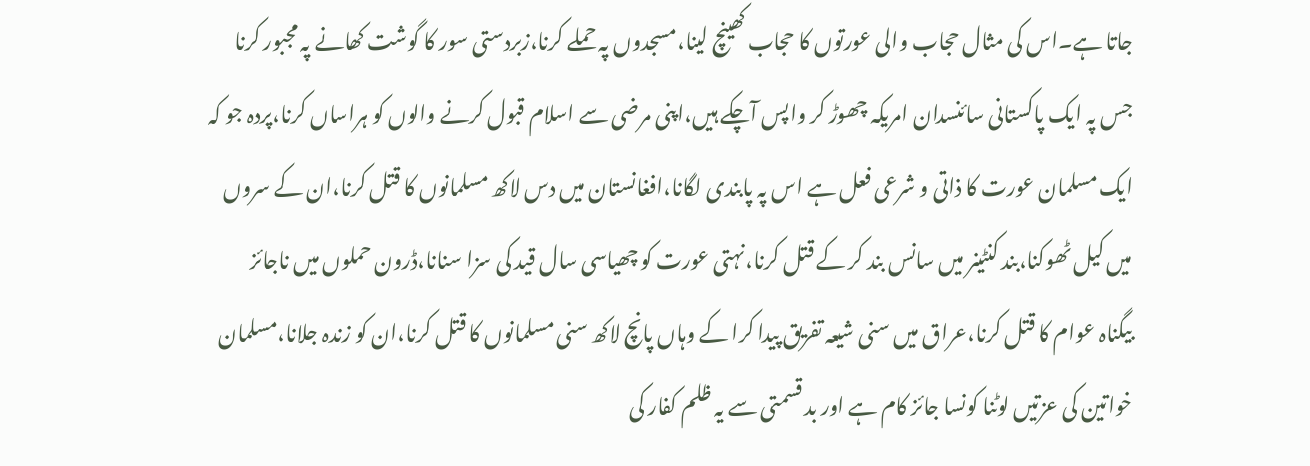جاتا ہے۔اس کی مثال حجاب والی عورتوں کا حجاب کھینچ لینا،مسجدوں پہ حملے کرنا،زبردستی سور کا گوشت کھانے پہ مجبور کرنا جس پہ ایک پاکستانی سائنسدان امریکہ چھوڑ کر واپس آچکے ہیں،اپنی مرضی سے اسلام قبول کرنے والوں کو ہراساں کرنا،پردہ جو کہ ایک مسلمان عورت کا ذاتی و شرعی فعل ہے اس پہ پابندی لگانا،افغانستان میں دس لاکھ مسلمانوں کا قتل کرنا،ان کے سروں میں کیل ٹھوکنا،بند کنٹینر میں سانس بند کر کے قتل کرنا،نہتی عورت کو چھیاسی سال قید کی سزا سنانا،ڈرون حملوں میں ناجائز بیگناہ عوام کا قتل کرنا،عراق میں سنی شیعہ تفریق پیدا کرا کے وہاں پانچ لاکھ سنی مسلمانوں کا قتل کرنا،ان کو زندہ جلانا،مسلمان خواتین کی عزتیں لوٹنا کونسا جائز کام ہے اور بد قسمتی سے یہ ظلم کفار کی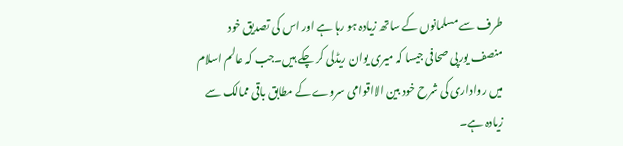طرف سے مسلمانوں کے ساتھ زیادہ ہو رہا ہے اور اس کی تصدیق خود منصف یورپی صحافی جیسا کہ میری یوان ریڈلی کر چکے ہیں۔جب کہ عالم اسلام میں رواداری کی شرح خود بین الااقوامی سروے کے مطابق باقی ممالک سے زیادہ ہے۔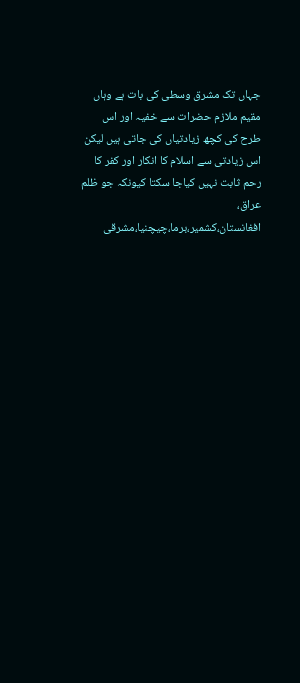جہاں تک مشرق وسطی کی بات ہے وہاں مقیم ملازم حضرات سے خفیہ اور اس طرح کی کچھ زیادتیاں کی جاتی ہیں لیکن اس زیادتی سے اسلام کا انکار اور کفر کا رحم ثابت نہیں کیاجا سکتا کیونکہ جو ظلم عراق، افغانستان،کشمیر،برما،چیچنیا،مشرقی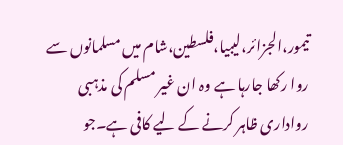تیمور،الجزائر،لیبیا،فلسطین،شام میں مسلمانوں سے روا رکھا جارہا ہے وہ ان غیر مسلم کی مذہبی رواداری ظاہر کرنے کے لیے کافی ہے۔جو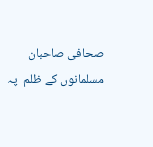صحافی صاحبان   مسلمانوں کے ظلم  پہ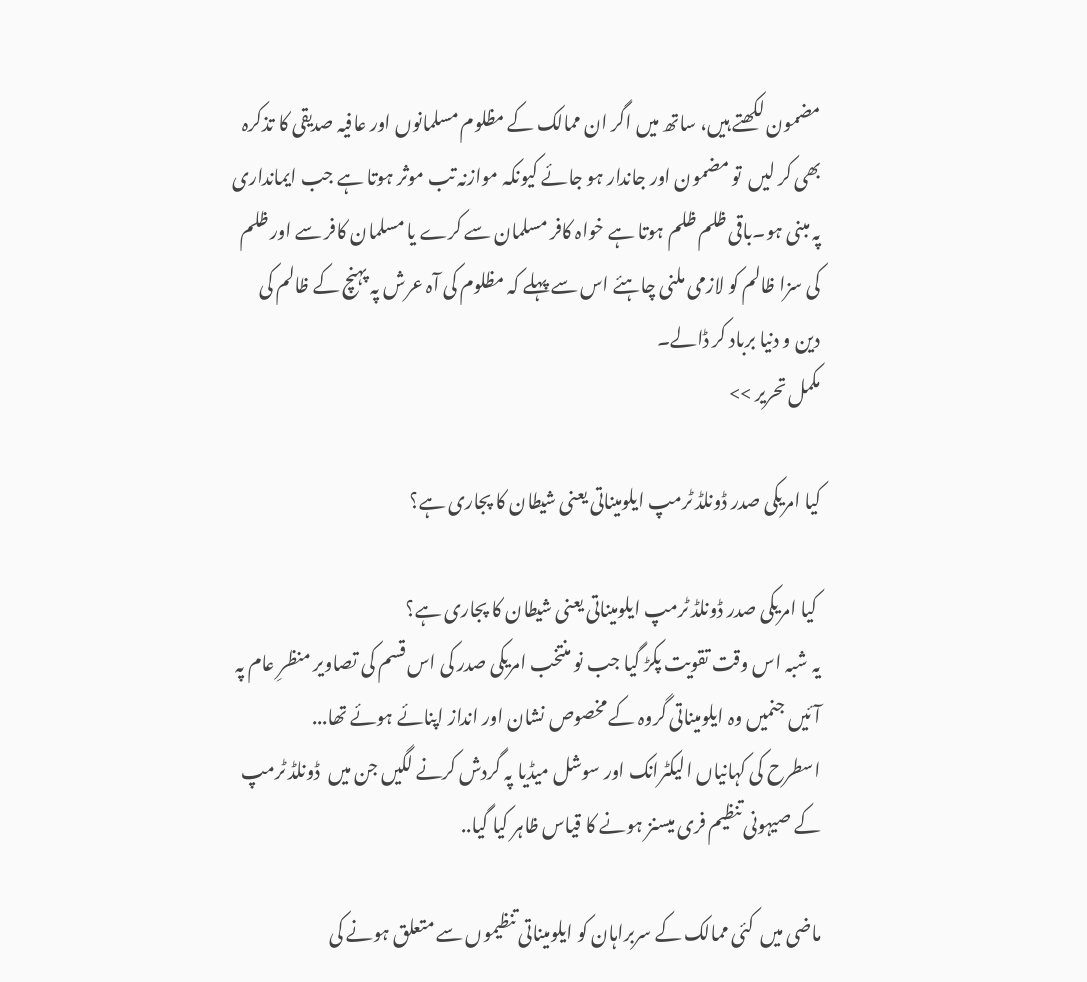مضمون لکھتے ہیں، ساتھ میں اگر ان ممالک کے مظلوم مسلمانوں اور عافیہ صدیقی کا تذکرہ بھی کر لیں  تو مضمون اور جاندار ہو جائے کیونکہ موازنہ تب موثر ہوتا ہے جب ایمانداری پہ مبنی ہو۔باقی ظلم ظلم ہوتا ہے خواہ کافر مسلمان سے کرے یا مسلمان کافر سے اور ظلم کی سزا ظالم کو لازمی ملنی چاہئے اس سے پہلے کہ مظلوم کی آہ عرش پہ پہنچ کے ظالم کی دین و دنیا برباد کر ڈالے۔
مکمل تحریر >>

کیا امریکی صدر ڈونلڈ ٹرمپ ایلومیناتی یعنی شیطان کا پجاری ہے؟

 کیا امریکی صدر ڈونلڈ ٹرمپ ایلومیناتی یعنی شیطان کا پجاری ہے؟
یہ شبہ اس وقت تقویت پکڑ گیا جب نو منتخب امریکی صدر کی اس قسم کی تصاویر منظرِ عام پہ آئیں جنمیں وہ ایلومیناتی گروہ کے مخصوص نشان اور انداز اپنائے ہوئے تھا...
اسطرح کی کہانیاں الیکٹرانک اور سوشل میڈیا پہ گردش کرنے لگیں جن میں  ڈونلڈ ٹرمپ کے صیہونی تنظیم فری میسنز ہونے کا قیاس ظاہر کیا گیا..

ماضی میں  کئی ممالک کے سربراہان کو ایلومیناتی تنظیموں سے متعلق ہونے کی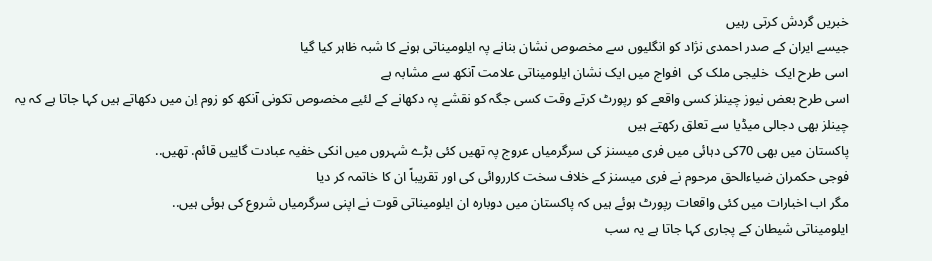خبریں گردش کرتی رہیں
جیسے ایران کے صدر احمدی نژاد کو انگلیوں سے مخصوص نشان بنانے پہ ایلومیناتی ہونے کا شبہ ظاہر کیا گیا
اسی طرح ایک  خلیجی ملک کی  افواج میں ایک نشان ایلومیناتی علامت آنکھ سے مشابہ ہے
اسی طرح بعض نیوز چینلز کسی واقعے کو رپورٹ کرتے وقت کسی جگہ کو نقشے پہ دکھانے کے لئیے مخصوص تکونی آنکھ کو زوم اِن میں دکھاتے ہیں کہا جاتا ہے کہ یہ چینلز بھی دجالی میڈیا سے تعلق رکھتے ہیں
پاکستان میں بھی 70کی دہائی میں فری میسنز کی سرگرمیاں عروج پہ تھیں کئی بڑے شہروں میں انکی خفیہ عبادت گاییں قائم. تھیں..
فوجی حکمران ضیاءالحق مرحوم نے فری میسنز کے خلاف سخت کارروائی کی اور تقریباً ان کا خاتمہ کر دیا
مگر اب اخبارات میں کئی واقعات رپورٹ ہوئے ہیں کہ پاکستان میں دوبارہ ان ایلومیناتی قوت نے اپنی سرگرمیاں شروع کی ہوئی ہیں..
ایلومیناتی شیطان کے پجاری کہا جاتا ہے یہ سب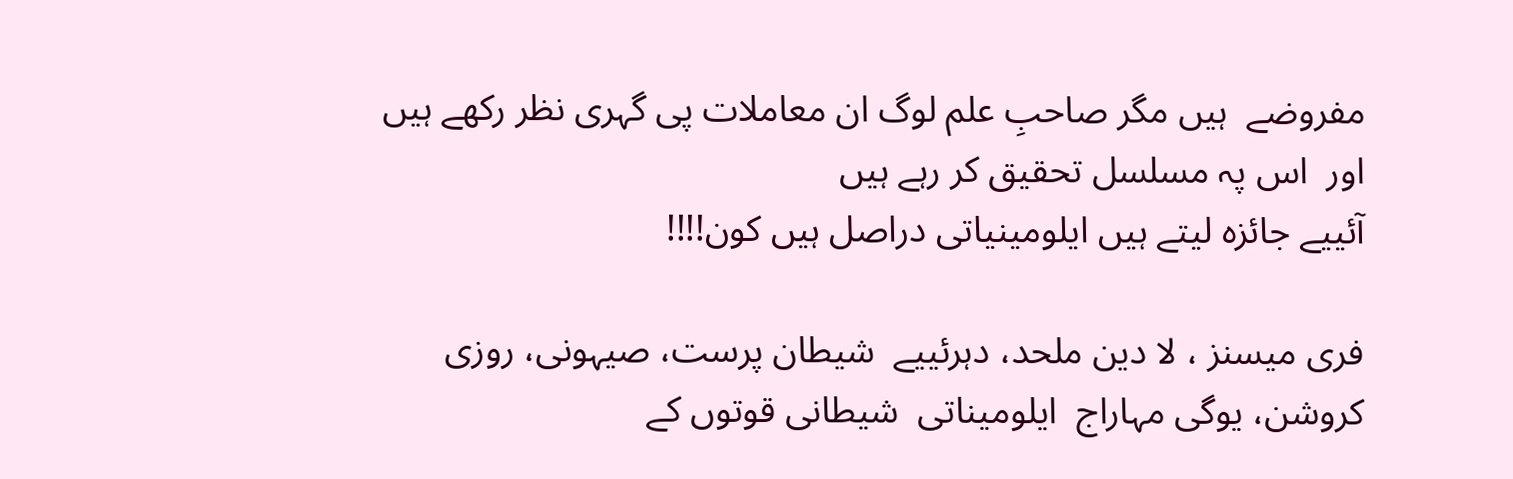مفروضے  ہیں مگر صاحبِ علم لوگ ان معاملات پی گہری نظر رکھے ہیں اور  اس پہ مسلسل تحقیق کر رہے ہیں
آئییے جائزہ لیتے ہیں ایلومینیاتی دراصل ہیں کون!!!!

فری میسنز ، لا دین ملحد، دہرئییے  شیطان پرست، صیہونی، روزی کروشن، یوگی مہاراج  ایلومیناتی  شیطانی قوتوں کے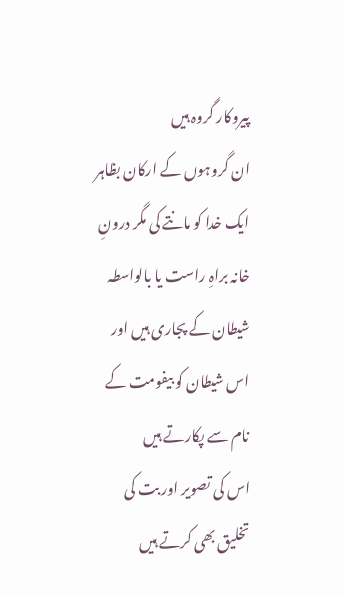پیروکار گروہ ہیں
ان گروہوں کے ارکان بظاہر ایک خدا کو مانتے کی مگر درونِ خانہ براہِ راست یا بالواسطہ شیطان کے پجاری ہیں اور اس شیطان کو بیفومت کے نام سے پکارتے ہیں
اس کی تصویر اور بت کی تخلیق بھی کرتے ہیں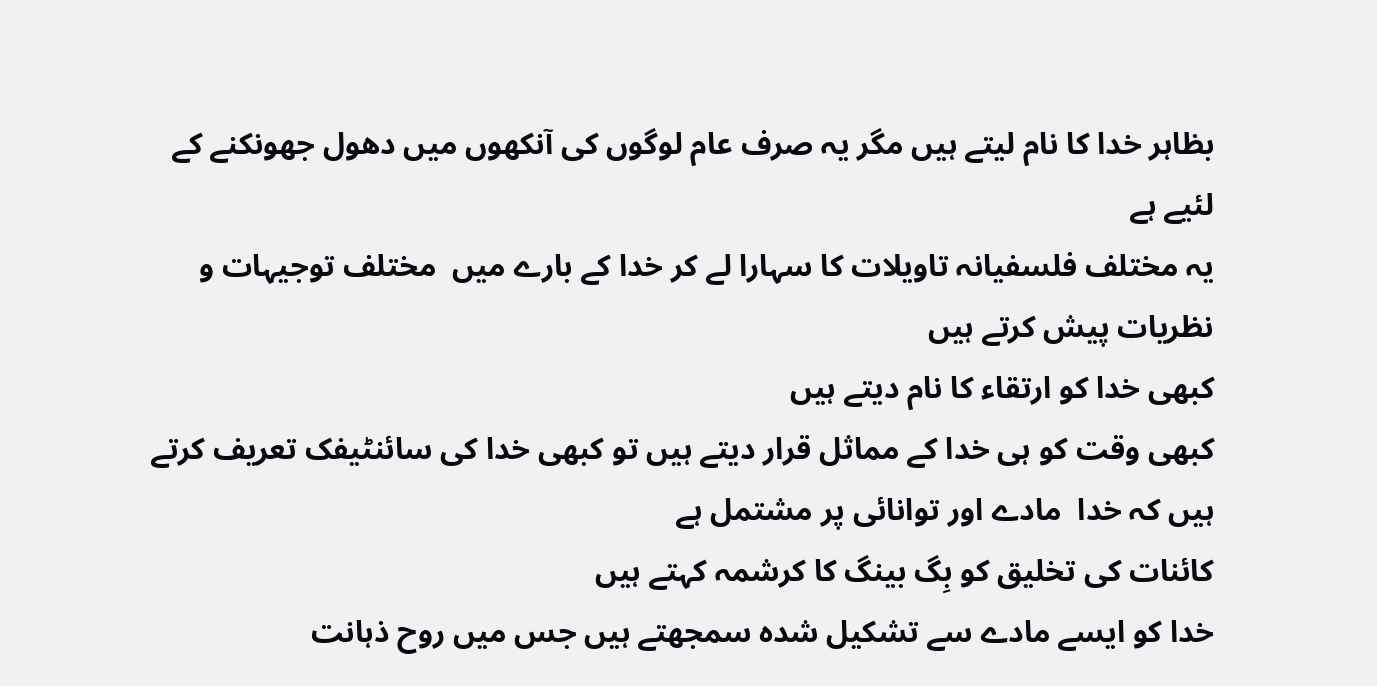بظاہر خدا کا نام لیتے ہیں مگر یہ صرف عام لوگوں کی آنکھوں میں دھول جھونکنے کے لئیے ہے
یہ مختلف فلسفیانہ تاویلات کا سہارا لے کر خدا کے بارے میں  مختلف توجیہات و نظریات پیش کرتے ہیں
کبھی خدا کو ارتقاء کا نام دیتے ہیں
کبھی وقت کو ہی خدا کے مماثل قرار دیتے ہیں تو کبھی خدا کی سائنٹیفک تعریف کرتے ہیں کہ خدا  مادے اور توانائی پر مشتمل ہے
کائنات کی تخلیق کو بِگ بینگ کا کرشمہ کہتے ہیں
خدا کو ایسے مادے سے تشکیل شدہ سمجھتے ہیں جس میں روح ذہانت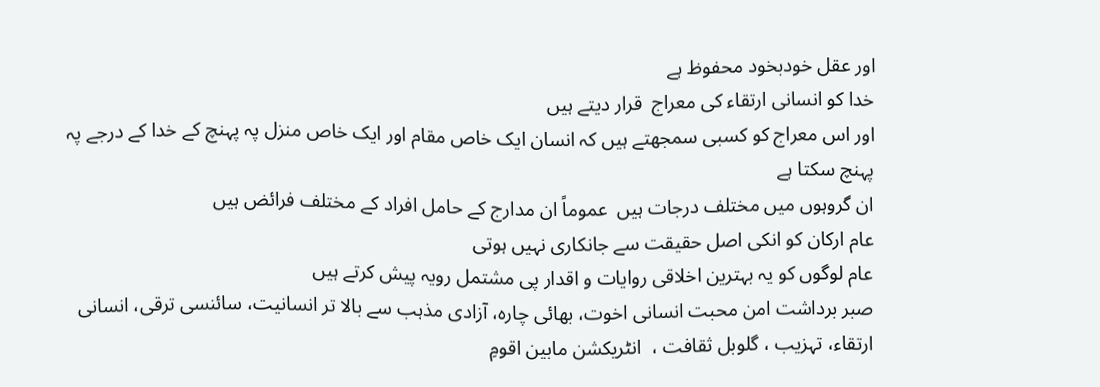اور عقل خودبخود محفوظ ہے
خدا کو انسانی ارتقاء کی معراج  قرار دیتے ہیں
اور اس معراج کو کسبی سمجھتے ہیں کہ انسان ایک خاص مقام اور ایک خاص منزل پہ پہنچ کے خدا کے درجے پہ پہنچ سکتا ہے
ان گروہوں میں مختلف درجات ہیں  عموماً ان مدارج کے حامل افراد کے مختلف فرائض ہیں
عام ارکان کو انکی اصل حقیقت سے جانکاری نہیں ہوتی
عام لوگوں کو یہ بہترین اخلاقی روایات و اقدار پی مشتمل رویہ پیش کرتے ہیں
صبر برداشت امن محبت انسانی اخوت، بھائی چارہ، آزادی مذہب سے بالا تر انسانیت، سائنسی ترقی، انسانی ارتقاء، تہزیب ، گلوبل ثقافت ،  انٹریکشن مابین اقومِ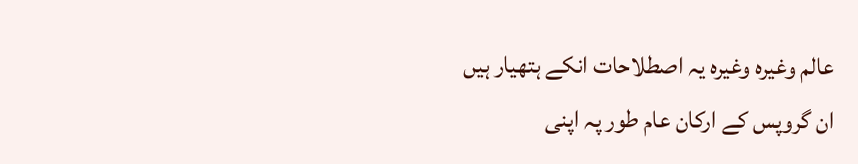عالم وغیرہ وغیرہ یہ اصطلاحات انکے ہتھیار ہیں
ان گروپس کے ارکان عام طور پہ اپنی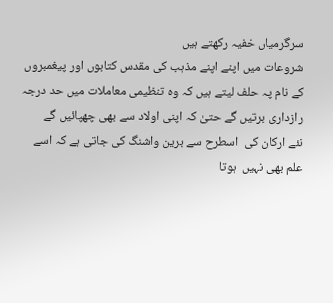سرگرمیاں خفیہ رکھتے ہیں
شروعات میں اپنے اپنے مذہب کی مقدس کتابوں اور پیغمبروں کے نام پہ حلف لیتے ہیں کہ وہ تنظیمی معاملات میں حد درجہ رازداری برتیں گے حتیٰ کہ اپنی اولاد سے بھی چھپائیں گے
نئے ارکان کی  اسطرح سے برین واشنگ کی جاتی ہے کہ اسے علم بھی نہیں  ہوتا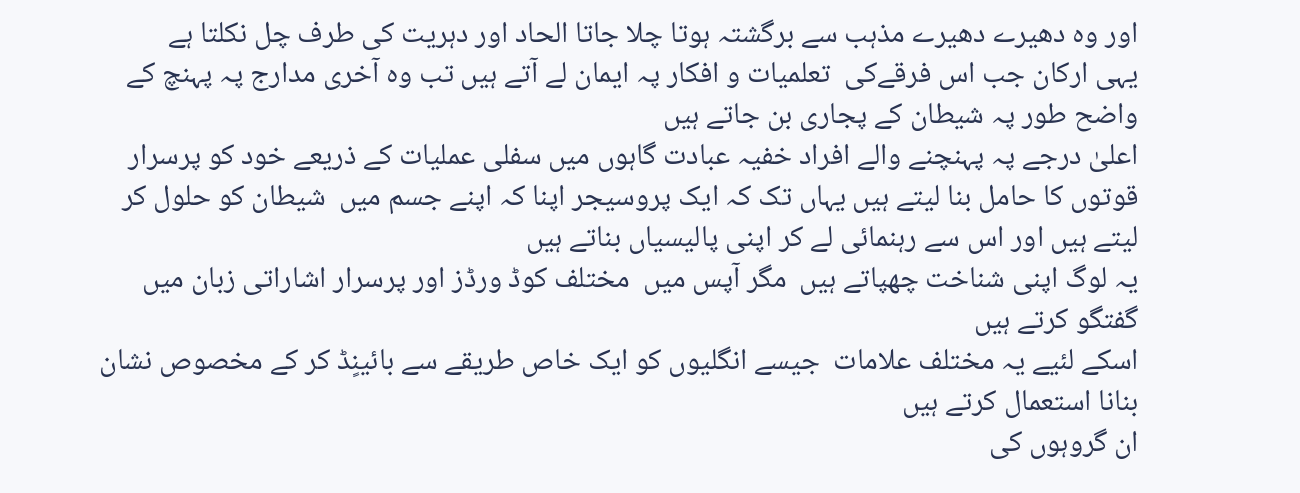اور وہ دھیرے دھیرے مذہب سے برگشتہ ہوتا چلا جاتا الحاد اور دہریت کی طرف چل نکلتا ہے
یہی ارکان جب اس فرقےکی  تعلمیات و افکار پہ ایمان لے آتے ہیں تب وہ آخری مدارج پہ پہنچ کے واضح طور پہ شیطان کے پجاری بن جاتے ہیں
اعلیٰ درجے پہ پہنچنے والے افراد خفیہ عبادت گاہوں میں سفلی عملیات کے ذریعے خود کو پرسرار قوتوں کا حامل بنا لیتے ہیں یہاں تک کہ ایک پروسیجر اپنا کہ اپنے جسم میں  شیطان کو حلول کر لیتے ہیں اور اس سے رہنمائی لے کر اپنی پالیسیاں بناتے ہیں
یہ لوگ اپنی شناخت چھپاتے ہیں  مگر آپس میں  مختلف کوڈ ورڈز اور پرسرار اشاراتی زبان میں  گفتگو کرتے ہیں
اسکے لئیے یہ مختلف علامات  جیسے انگلیوں کو ایک خاص طریقے سے بائینٍڈ کر کے مخصوص نشان بنانا استعمال کرتے ہیں
ان گروہوں کی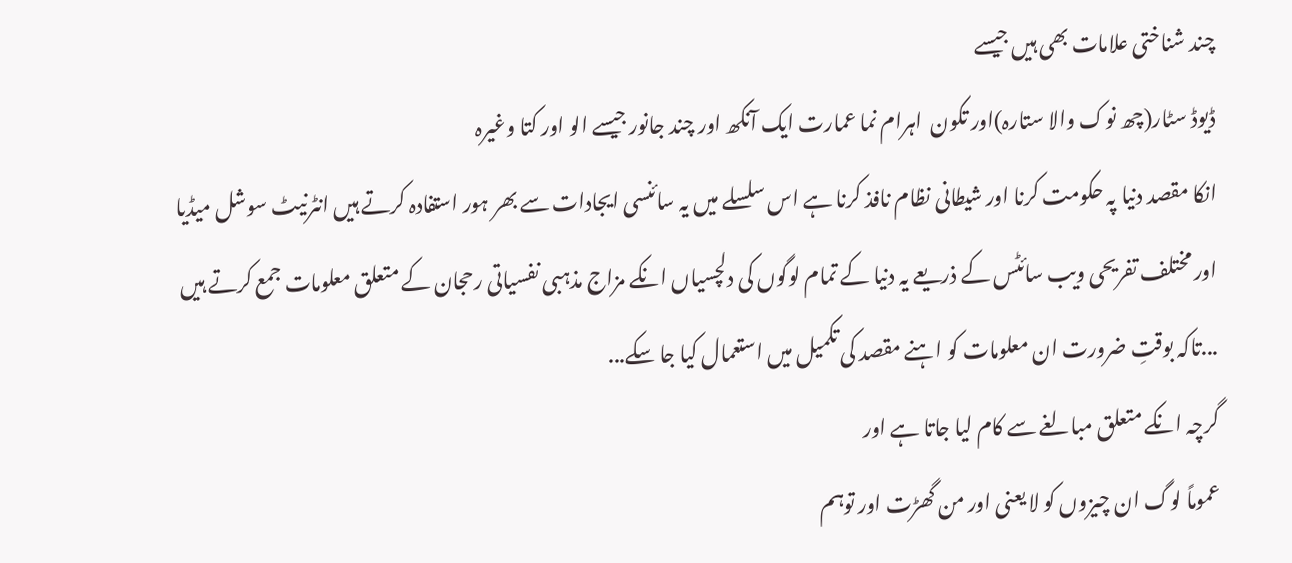چند شناختی علامات بھی ہیں جیسے
ڈیوڈ سٹار(چھ نوک والا ستارہ)اور تکون  اہرام نما عمارت ایک آنکھ اور چند جانور جیسے الو اور کتا وغیرہ
انکا مقصد دنیا پہ حکومت کرنا اور شیطانی نظام نافذ کرنا ہے اس سلسلے میں یہ سائنسی ایجادات سے بھر ہور استفادہ کرتے ہیں انٹرنیٹ سوشل میڈیا اور مختلف تفریحی ویب سائٹس کے ذریعے یہ دنیا کے تمام لوگوں کی دلچسیاں انکے مزاج مذہبی نفسیاتی رحجان کے متعلق معلومات جمع کرتے ہیں ...تاکہ بوقتِ ضرورت ان معلومات کو اہنے مقصد کی تکمیل میں استعمال کیا جا سکے...
گرچہ انکے متعلق مبالغے سے کام لیا جاتا ہے اور
عموماً لوگ ان چیزوں کو لا یعنی اور من گھڑت اور توہم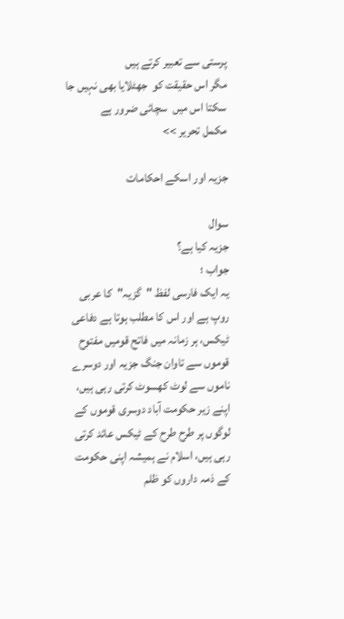پرستی سے تعبیر کرتے ہیں
مگر اس حقیقت کو  جھٹلایا بھی نہیں جا سکتا اس میں  سچائی ضرور ہے
مکمل تحریر >>

جزیہ اور اسکے احکامات

سوال
جزیہ کیا ہے؟
جواب ؛
یہ ایک فارسی لفظ "گزیہ"کا عربی روپ ہے اور اس کا مطلب ہوتا ہے دفاعی ٹیکس، ہر زمانہ میں فاتح قومیں مفتوح قوموں سے تاوان جنگ جزیہ اور دوسرے ناموں سے لوٹ کھسوٹ کرتی رہی ہیں، اپنے زیر حکومت آباد دوسری قوموں کے لوگوں پر طرح طرح کے ٹیکس عائد کرتی رہی ہیں، اسلام نے ہمیشہ اپنی حکومت کے ذمہ داروں کو ظلم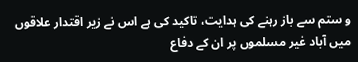و ستم سے باز رہنے کی ہدایت، تاکید کی ہے اس نے زیر اقتدار علاقوں میں آباد غیر مسلموں پر ان کے دفاع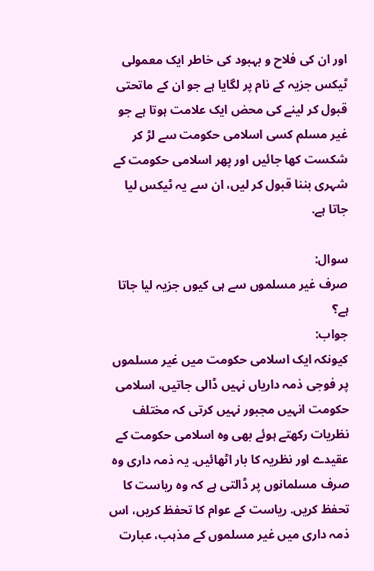اور ان کی فلاح و بہبود کی خاطر ایک معمولی ٹیکس جزیہ کے نام پر لگایا ہے جو ان کے ماتحتی قبول کر لینے کی محض ایک علامت ہوتا ہے جو غیر مسلم کسی اسلامی حکومت سے لڑ کر شکست کھا جائیں اور پھر اسلامی حکومت کے شہری بننا قبول کر لیں، ان سے یہ ٹیکس لیا جاتا ہے.

سوال:
صرف غیر مسلموں سے ہی کیوں جزیہ لیا جاتا ہے؟
جواب:
کیونکہ ایک اسلامی حکومت میں غیر مسلموں پر فوجی ذمہ داریاں نہیں ڈالی جاتیں، اسلامی حکومت انہیں مجبور نہیں کرتی کہ مختلف نظریات رکھتے ہوئے بھی وہ اسلامی حکومت کے عقیدے اور نظریہ کا بار اٹھائیں. یہ ذمہ داری وہ صرف مسلمانوں پر ڈالتی ہے کہ وہ ریاست کا تحفظ کریں. ریاست کے عوام کا تحفظ کریں، اس ذمہ داری میں غیر مسلموں کے مذہب، عبارت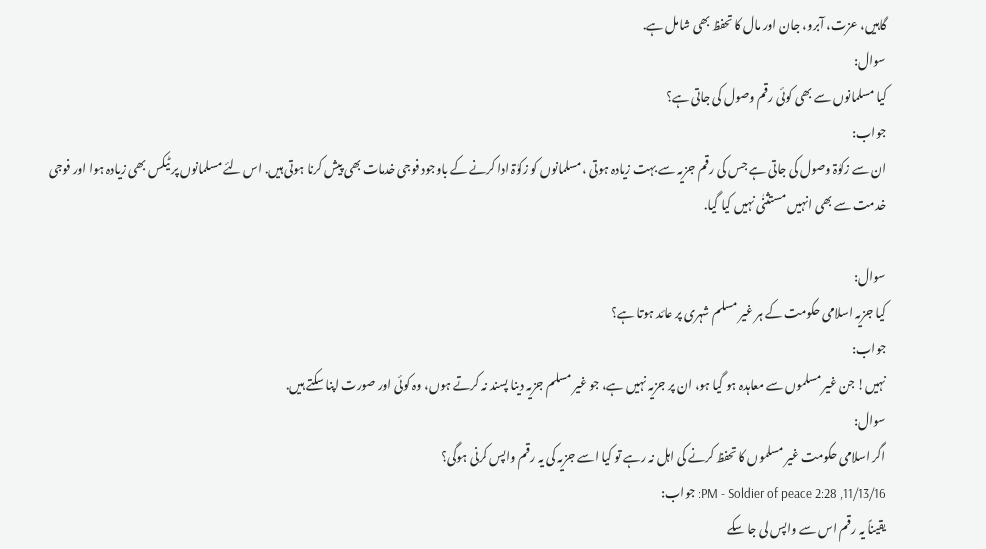گاہیں، عزت، آبرو، جان اور مال کا تحفظ بھی شامل ہے.
سوال:
کیا مسلمانوں سے بھی کوئی رقم وصول کی جاتی ہے؟
جواب:
ان سے زکوٰۃ وصول کی جاتی ہے جس کی رقم جزیہ سے بہت زیادہ ہوتی ،مسلمانوں کو زکوٰۃ ادا کرنے کے باوجود فوجی خدمات بھی پیش کرنا ہوتی ہیں. اس لئے مسلمانوں پر ٹیکس بھی زیادہ ہوا اور فوجی خدمت سے بھی انہیں مستثنٰی نہیں کیا گیا.

سوال:
کیا جزیہ اسلامی حکومت کے ہر غیر مسلم شہری پر عائد ہوتا ہے؟
جواب:
نہیں! جن غير مسلموں سے معاہدہ ہو گیا ہو، ان پر جزیہ نہیں ہے، جو غیر مسلم جزیہ دینا پسند نہ کرتے ہوں، وہ کوئی اور صورت اپنا سکتے ہیں.
سوال:
اگر اسلامی حکومت غیر مسلموں کا تحفظ کرنے کی اہل نہ رہے تو کیا اسے جزیہ کی یہ رقم واپس کرنی ہوگی؟
11/13/16, 2:28 PM - Soldier of peace: جواب:
یقیناً یہ رقم اس سے واپس لی جا سکے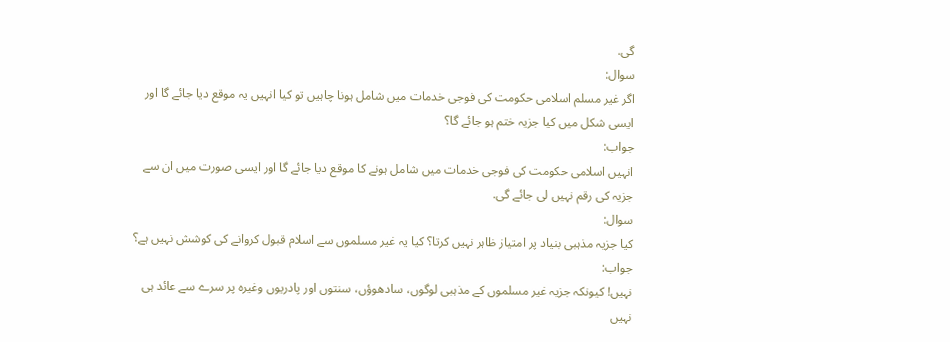گی.
سوال:
اگر غیر مسلم اسلامی حکومت کی فوجی خدمات میں شامل ہونا چاہیں تو کیا انہیں یہ موقع دیا جائے گا اور ایسی شکل میں کیا جزیہ ختم ہو جائے گا؟
جواب:
انہیں اسلامی حکومت کی فوجی خدمات میں شامل ہونے کا موقع دیا جائے گا اور ایسی صورت میں ان سے جزیہ کی رقم نہیں لی جائے گی.
سوال:
کیا جزیہ مذہبی بنیاد پر امتیاز ظاہر نہیں کرتا؟ کیا یہ غیر مسلموں سے اسلام قبول کروانے کی کوشش نہیں ہے؟
جواب:
نہیں! کیونکہ جزیہ غیر مسلموں کے مذہبی لوگوں، سادھوؤں، سنتوں اور پادریوں وغیرہ پر سرے سے عائد ہی نہیں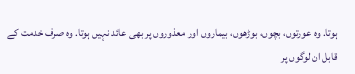ہوتا. وہ عورتوں، بچوں، بوڑھوں، بیماروں اور معذوروں پر بھی عائد نہیں ہوتا. وہ صرف خدمت کے قابل ان لوگوں پر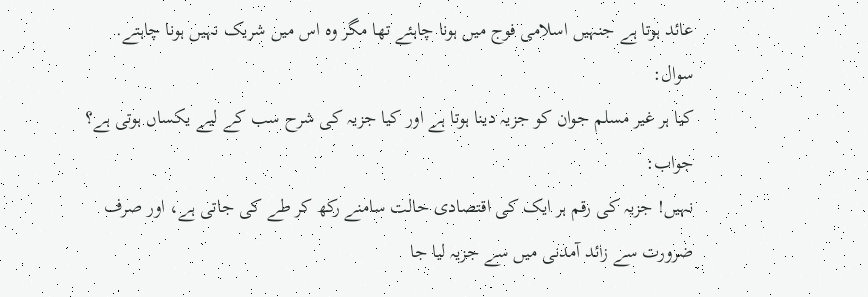عائد ہوتا ہے جنہیں اسلامی فوج میں ہونا چاہئے تھا مگر وہ اس میں شریک نہیں ہونا چاہتے.
سوال:
کیا ہر غیر مسلم جوان کو جزیہ دینا ہوتا ہے اور کیا جزیہ کی شرح سب کے لیے یکساں ہوتی ہے؟
جواب:
نہیں! جزیہ کی رقم ہر ایک کی اقتصادی حالت سامنے رکھ کر طے کی جاتی ہے، اور صرف
ضرورت سے زائد آمدنی میں سے جزیہ لیا جا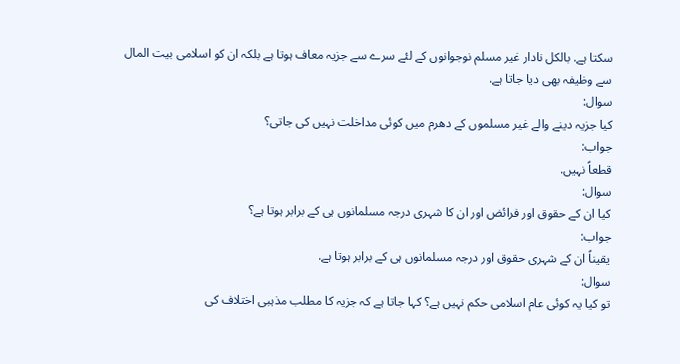سکتا ہے. بالکل نادار غیر مسلم نوجوانوں کے لئے سرے سے جزیہ معاف ہوتا ہے بلکہ ان کو اسلامی بیت المال سے وظیفہ بھی دیا جاتا ہے.
سوال:
کیا جزیہ دینے والے غیر مسلموں کے دھرم میں کوئی مداخلت نہیں کی جاتی؟
جواب:
قطعاً نہیں.
سوال:
کیا ان کے حقوق اور فرائض اور ان کا شہری درجہ مسلمانوں ہی کے برابر ہوتا ہے؟
جواب:
یقیناً ان کے شہری حقوق اور درجہ مسلمانوں ہی کے برابر ہوتا ہے.
سوال:
تو کیا یہ کوئی عام اسلامی حکم نہیں ہے؟ کہا جاتا ہے کہ جزیہ کا مطلب مذہبی اختلاف کی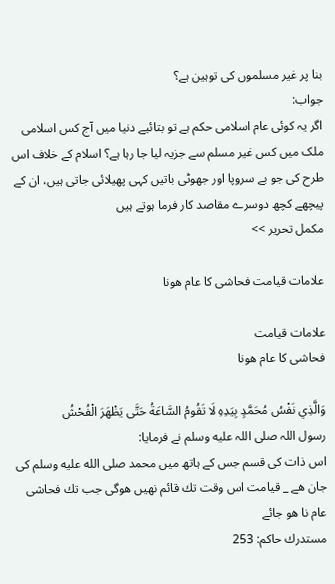بنا پر غیر مسلموں کی توہین ہے؟
جواب:
اگر یہ کوئی عام اسلامی حکم ہے تو بتائیے دنیا میں آج کس اسلامی ملک میں کس غیر مسلم سے جزیہ لیا جا رہا ہے؟ اسلام کے خلاف اس طرح کی جو بے سروپا اور جھوٹی باتیں کہی پھیلائی جاتی ہیں، ان کے پیچھے کچھ دوسرے مقاصد کار فرما ہوتے ہیں
مکمل تحریر >>

علامات قیامت فحاشى كا عام هونا

علامات قیامت
فحاشى كا عام هونا

وَالَّذِي نَفْسُ مُحَمَّدٍ بِيَدِهِ لَا تَقُومُ السَّاعَةُ حَتَّى يَظْهَرَ الْفُحْشُ
رسول اللہ صلی اللہ عليه وسلم نے فرمایا:
اس ذات كى قسم جس كے ہاتھ ميں محمد صلى الله عليه وسلم كى جان هے _ قيامت اس وقت تك قائم نهيں هوگى جب تك فحاشى عام نا هو جائے
مستدرك حاكم: 253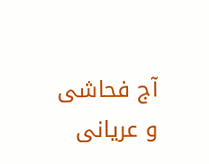آج فحاشی و عریانی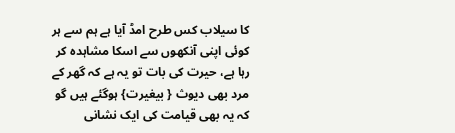کا سیلاب کس طرح امڈ آیا ہے ہم سے ہر کوئی اپنی آنکھوں سے اسکا مشاہدہ کر رہا ہے، حیرت کی بات تو یہ ہے کہ گھر کے مرد بھی دیوث { بیغیرت} ہوگئے ہیں گو کہ یہ بھی قیامت کی ایک نشانی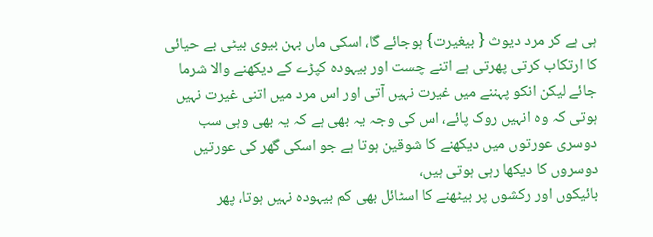ہی ہے کر مرد دیوث { بیغیرت} ہوجائے گا، اسکی ماں بہن بیوی بیٹی بے حیائی کا ارتکاب کرتی پھرتی ہے اتنے چست اور بیہودہ کپڑے کے دیکھنے والا شرما جائے لیکن انکو پہننے میں غیرت نہیں آتی اور اس مرد میں اتنی غیرت نہیں ہوتی کہ وہ انہیں روک پائے، اس کی وجہ یہ بھی ہے کہ یہ بھی وہی سب دوسری عورتوں میں دیکھنے کا شوقین ہوتا ہے جو اسکی گھر کی عورتیں دوسروں کا دیکھا رہی ہوتی ہیں،
بائیکوں اور رکشوں پر بیٹھنے کا اسٹائل بھی کم بیہودہ نہیں ہوتا، پھر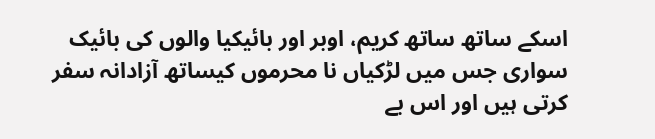اسکے ساتھ ساتھ کریم، اوبر اور بائیکیا والوں کی بائیک سواری جس میں لڑکیاں نا محرموں کیساتھ آزادانہ سفر کرتی ہیں اور اس بے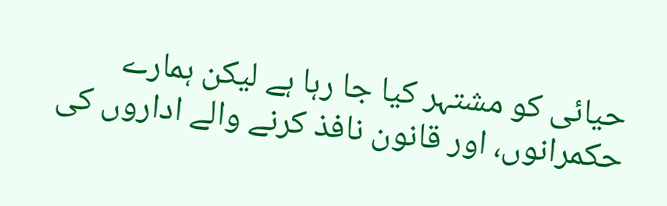حیائی کو مشتہر کیا جا رہا ہے لیکن ہمارے حکمرانوں، اور قانون نافذ کرنے والے اداروں کی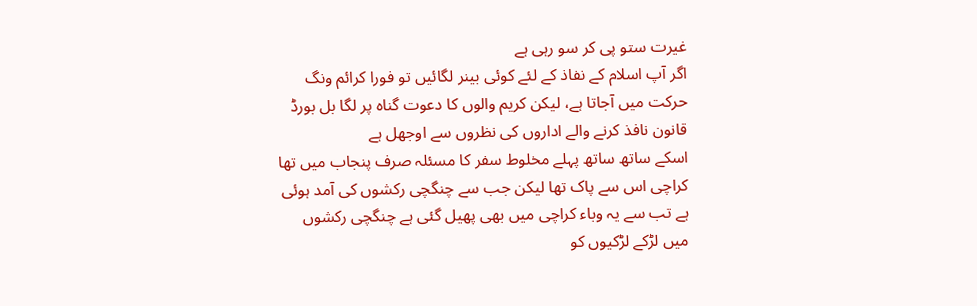غیرت ستو پی کر سو رہی ہے
اگر آپ اسلام کے نفاذ کے لئے کوئی بینر لگائیں تو فورا کرائم ونگ حرکت میں آجاتا ہے، لیکن کریم والوں کا دعوت گناہ پر لگا بل بورڈ قانون نافذ کرنے والے اداروں کی نظروں سے اوجھل ہے
اسکے ساتھ ساتھ پہلے مخلوط سفر کا مسئلہ صرف پنجاب میں تھا کراچی اس سے پاک تھا لیکن جب سے چنگچی رکشوں کی آمد ہوئی ہے تب سے یہ وباء کراچی میں بھی پھیل گئی ہے چنگچی رکشوں میں لڑکے لڑکیوں کو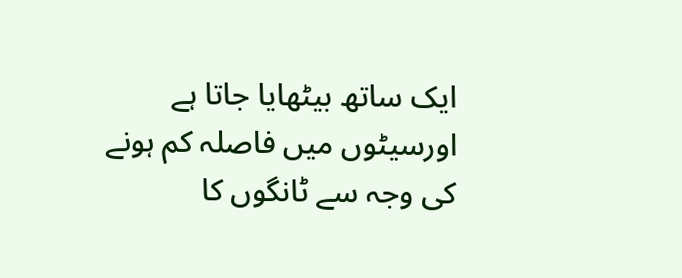ایک ساتھ بیٹھایا جاتا ہے اورسیٹوں میں فاصلہ کم ہونے کی وجہ سے ٹانگوں کا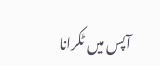آپس میں ٹکرانا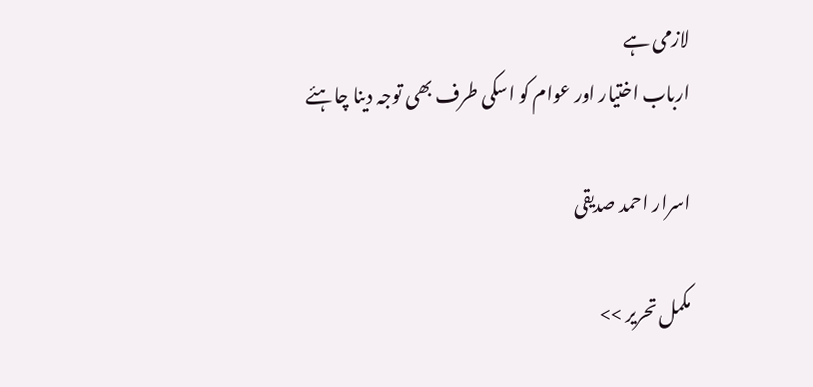لازمی ہے
ارباب اختیار اور عوام کو اسکی طرف بھی توجہ دینا چاہئے

اسرار احمد صدیقی

مکمل تحریر >>